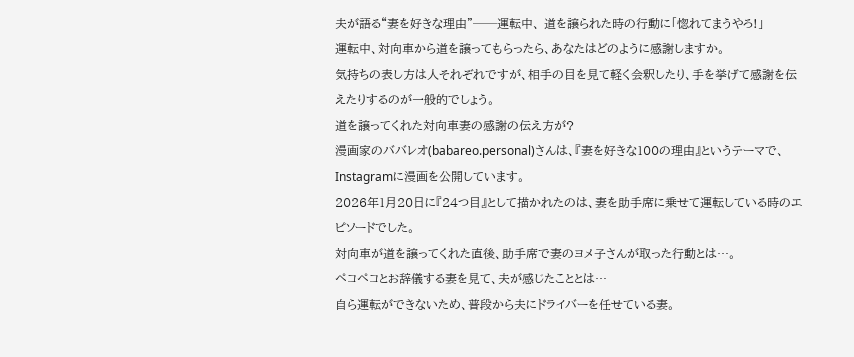夫が語る“妻を好きな理由”──運転中、 道を譲られた時の行動に「惚れてまうやろ!」
運転中、対向車から道を譲ってもらったら、あなたはどのように感謝しますか。
気持ちの表し方は人それぞれですが、相手の目を見て軽く会釈したり、手を挙げて感謝を伝えたりするのが一般的でしょう。
道を譲ってくれた対向車妻の感謝の伝え方が?
漫画家のババレオ(babareo.personal)さんは、『妻を好きな100の理由』というテーマで、Instagramに漫画を公開しています。
2026年1月20日に『24つ目』として描かれたのは、妻を助手席に乗せて運転している時のエピソードでした。
対向車が道を譲ってくれた直後、助手席で妻のヨメ子さんが取った行動とは…。
ペコペコとお辞儀する妻を見て、夫が感じたこととは…
自ら運転ができないため、普段から夫にドライバーを任せている妻。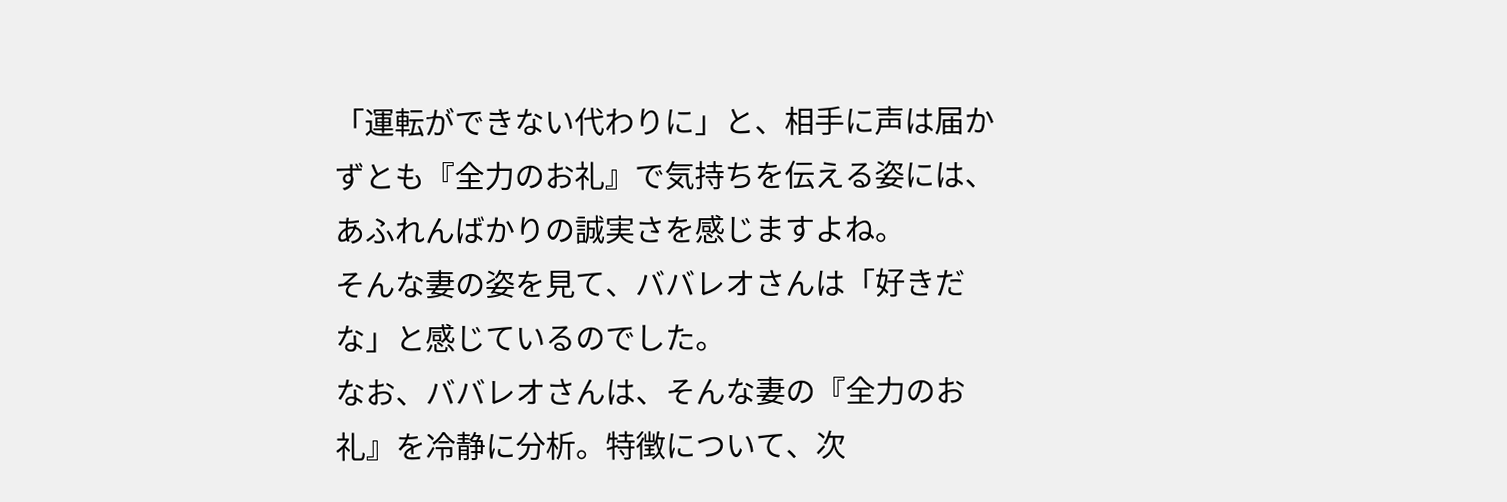「運転ができない代わりに」と、相手に声は届かずとも『全力のお礼』で気持ちを伝える姿には、あふれんばかりの誠実さを感じますよね。
そんな妻の姿を見て、ババレオさんは「好きだな」と感じているのでした。
なお、ババレオさんは、そんな妻の『全力のお礼』を冷静に分析。特徴について、次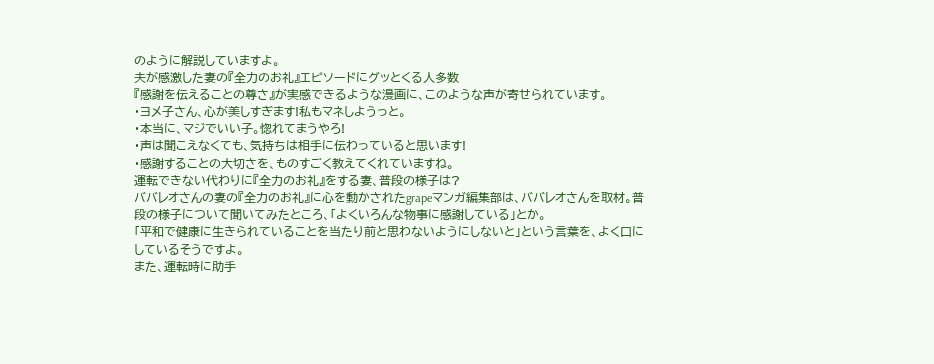のように解説していますよ。
夫が感激した妻の『全力のお礼』エピソードにグッとくる人多数
『感謝を伝えることの尊さ』が実感できるような漫画に、このような声が寄せられています。
・ヨメ子さん、心が美しすぎます!私もマネしようっと。
・本当に、マジでいい子。惚れてまうやろ!
・声は聞こえなくても、気持ちは相手に伝わっていると思います!
・感謝することの大切さを、ものすごく教えてくれていますね。
運転できない代わりに『全力のお礼』をする妻、普段の様子は?
ババレオさんの妻の『全力のお礼』に心を動かされたgrapeマンガ編集部は、ババレオさんを取材。普段の様子について聞いてみたところ、「よくいろんな物事に感謝している」とか。
「平和で健康に生きられていることを当たり前と思わないようにしないと」という言葉を、よく口にしているそうですよ。
また、運転時に助手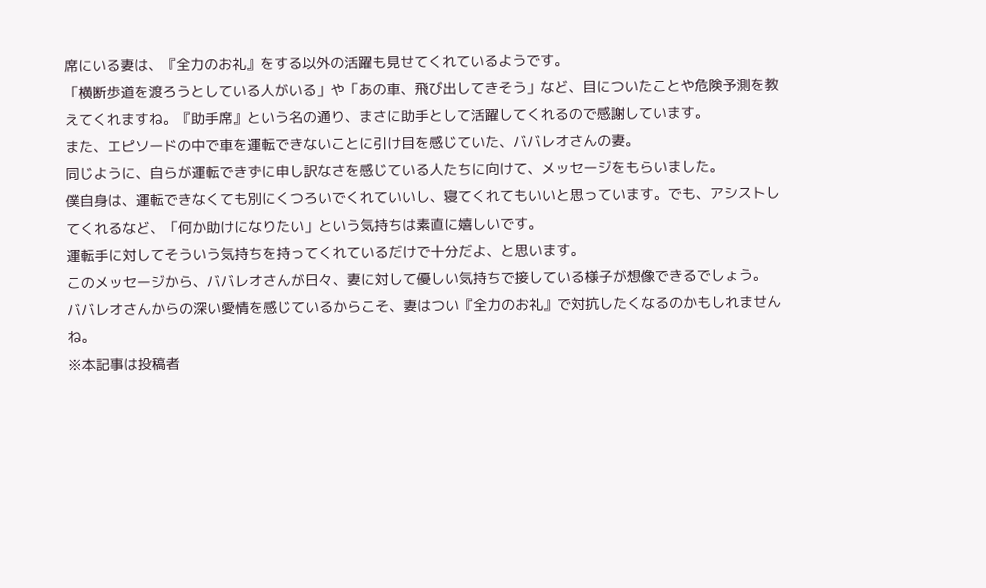席にいる妻は、『全力のお礼』をする以外の活躍も見せてくれているようです。
「横断歩道を渡ろうとしている人がいる」や「あの車、飛び出してきそう」など、目についたことや危険予測を教えてくれますね。『助手席』という名の通り、まさに助手として活躍してくれるので感謝しています。
また、エピソードの中で車を運転できないことに引け目を感じていた、ババレオさんの妻。
同じように、自らが運転できずに申し訳なさを感じている人たちに向けて、メッセージをもらいました。
僕自身は、運転できなくても別にくつろいでくれていいし、寝てくれてもいいと思っています。でも、アシストしてくれるなど、「何か助けになりたい」という気持ちは素直に嬉しいです。
運転手に対してそういう気持ちを持ってくれているだけで十分だよ、と思います。
このメッセージから、ババレオさんが日々、妻に対して優しい気持ちで接している様子が想像できるでしょう。
ババレオさんからの深い愛情を感じているからこそ、妻はつい『全力のお礼』で対抗したくなるのかもしれませんね。
※本記事は投稿者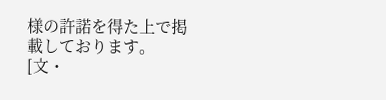様の許諾を得た上で掲載しております。
[文・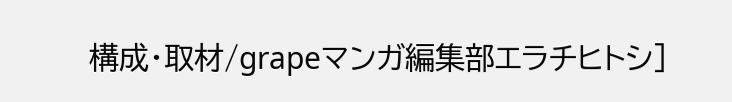構成・取材/grapeマンガ編集部エラチヒトシ]